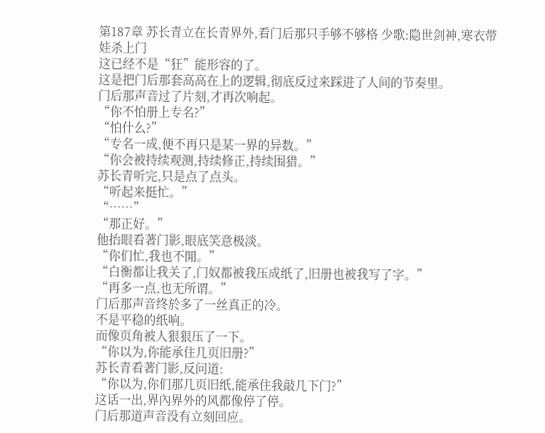第187章 苏长青立在长青界外,看门后那只手够不够格 少歌:隐世剑神,寒衣带娃杀上门
这已经不是“狂”能形容的了。
这是把门后那套高高在上的逻辑,彻底反过来踩进了人间的节奏里。
门后那声音过了片刻,才再次响起。
“你不怕册上专名?”
“怕什么?”
“专名一成,便不再只是某一界的异数。”
“你会被持续观测,持续修正,持续围猎。”
苏长青听完,只是点了点头。
“听起来挺忙。”
“……”
“那正好。”
他抬眼看著门影,眼底笑意极淡。
“你们忙,我也不閒。”
“白衡都让我关了,门奴都被我压成纸了,旧册也被我写了字。”
“再多一点,也无所谓。”
门后那声音终於多了一丝真正的冷。
不是平稳的纸响。
而像页角被人狠狠压了一下。
“你以为,你能承住几页旧册?”
苏长青看著门影,反问道:
“你以为,你们那几页旧纸,能承住我敲几下门?”
这话一出,界內界外的风都像停了停。
门后那道声音没有立刻回应。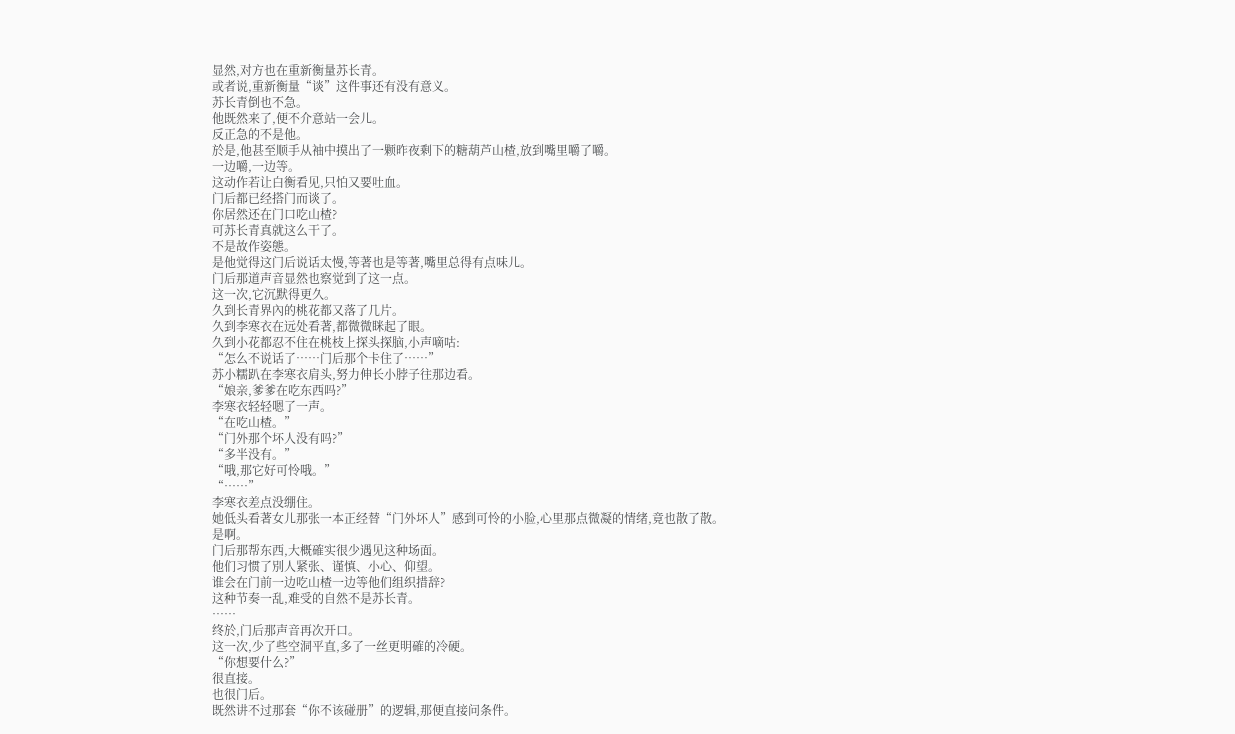显然,对方也在重新衡量苏长青。
或者说,重新衡量“谈”这件事还有没有意义。
苏长青倒也不急。
他既然来了,便不介意站一会儿。
反正急的不是他。
於是,他甚至顺手从袖中摸出了一颗昨夜剩下的糖葫芦山楂,放到嘴里嚼了嚼。
一边嚼,一边等。
这动作若让白衡看见,只怕又要吐血。
门后都已经搭门而谈了。
你居然还在门口吃山楂?
可苏长青真就这么干了。
不是故作姿態。
是他觉得这门后说话太慢,等著也是等著,嘴里总得有点味儿。
门后那道声音显然也察觉到了这一点。
这一次,它沉默得更久。
久到长青界內的桃花都又落了几片。
久到李寒衣在远处看著,都微微眯起了眼。
久到小花都忍不住在桃枝上探头探脑,小声嘀咕:
“怎么不说话了……门后那个卡住了……”
苏小糯趴在李寒衣肩头,努力伸长小脖子往那边看。
“娘亲,爹爹在吃东西吗?”
李寒衣轻轻嗯了一声。
“在吃山楂。”
“门外那个坏人没有吗?”
“多半没有。”
“哦,那它好可怜哦。”
“……”
李寒衣差点没绷住。
她低头看著女儿那张一本正经替“门外坏人”感到可怜的小脸,心里那点微凝的情绪,竟也散了散。
是啊。
门后那帮东西,大概確实很少遇见这种场面。
他们习惯了別人紧张、谨慎、小心、仰望。
谁会在门前一边吃山楂一边等他们组织措辞?
这种节奏一乱,难受的自然不是苏长青。
……
终於,门后那声音再次开口。
这一次,少了些空洞平直,多了一丝更明確的冷硬。
“你想要什么?”
很直接。
也很门后。
既然讲不过那套“你不该碰册”的逻辑,那便直接问条件。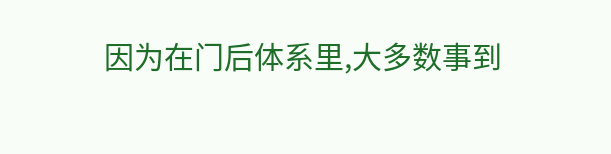因为在门后体系里,大多数事到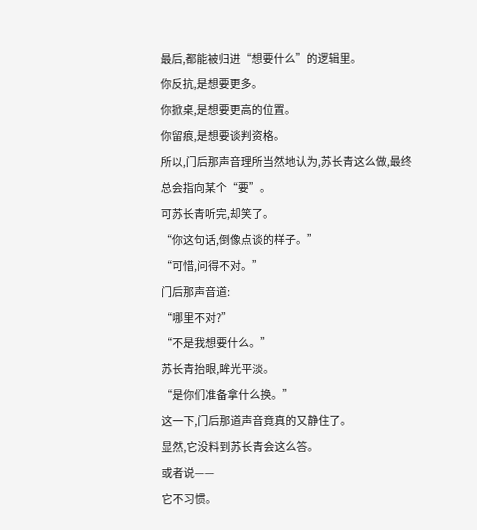最后,都能被归进“想要什么”的逻辑里。
你反抗,是想要更多。
你掀桌,是想要更高的位置。
你留痕,是想要谈判资格。
所以,门后那声音理所当然地认为,苏长青这么做,最终总会指向某个“要”。
可苏长青听完,却笑了。
“你这句话,倒像点谈的样子。”
“可惜,问得不对。”
门后那声音道:
“哪里不对?”
“不是我想要什么。”
苏长青抬眼,眸光平淡。
“是你们准备拿什么换。”
这一下,门后那道声音竟真的又静住了。
显然,它没料到苏长青会这么答。
或者说——
它不习惯。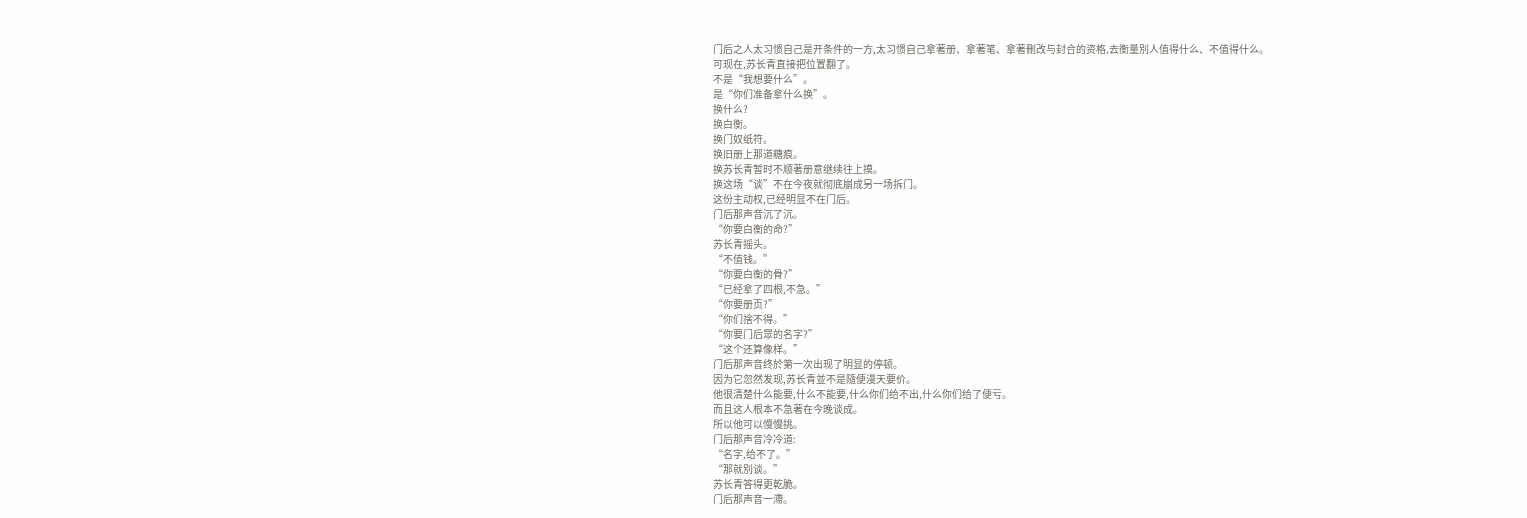门后之人太习惯自己是开条件的一方,太习惯自己拿著册、拿著笔、拿著刪改与封合的资格,去衡量別人值得什么、不值得什么。
可现在,苏长青直接把位置翻了。
不是“我想要什么”。
是“你们准备拿什么换”。
换什么?
换白衡。
换门奴纸符。
换旧册上那道糖痕。
换苏长青暂时不顺著册意继续往上摸。
换这场“谈”不在今夜就彻底崩成另一场拆门。
这份主动权,已经明显不在门后。
门后那声音沉了沉。
“你要白衡的命?”
苏长青摇头。
“不值钱。”
“你要白衡的骨?”
“已经拿了四根,不急。”
“你要册页?”
“你们捨不得。”
“你要门后眾的名字?”
“这个还算像样。”
门后那声音终於第一次出现了明显的停顿。
因为它忽然发现,苏长青並不是隨便漫天要价。
他很清楚什么能要,什么不能要,什么你们给不出,什么你们给了便亏。
而且这人根本不急著在今晚谈成。
所以他可以慢慢挑。
门后那声音冷冷道:
“名字,给不了。”
“那就別谈。”
苏长青答得更乾脆。
门后那声音一滯。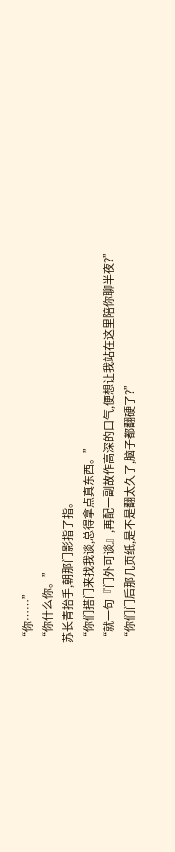“你……”
“你什么你。”
苏长青抬手,朝那门影指了指。
“你们搭门来找我谈,总得拿点真东西。”
“就一句『门外可谈』,再配一副故作高深的口气,便想让我站在这里陪你聊半夜?”
“你们门后那几页纸,是不是翻太久了,脑子都翻硬了?”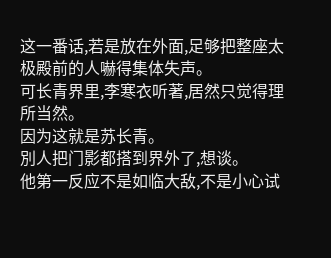这一番话,若是放在外面,足够把整座太极殿前的人嚇得集体失声。
可长青界里,李寒衣听著,居然只觉得理所当然。
因为这就是苏长青。
別人把门影都搭到界外了,想谈。
他第一反应不是如临大敌,不是小心试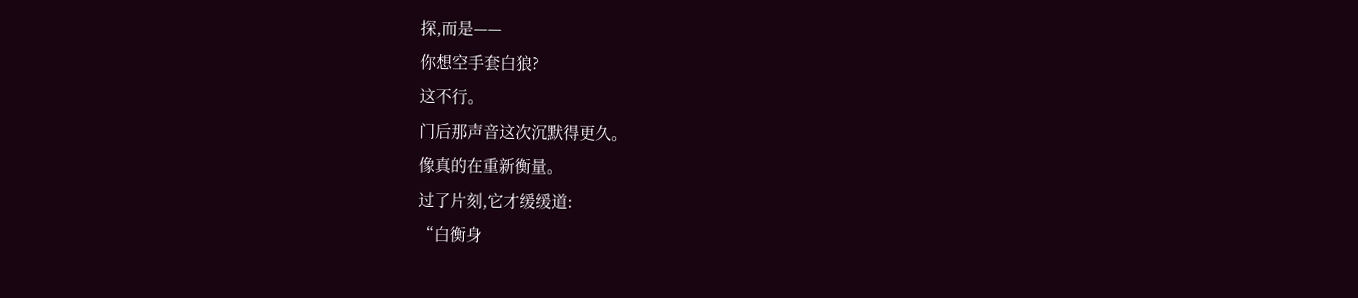探,而是——
你想空手套白狼?
这不行。
门后那声音这次沉默得更久。
像真的在重新衡量。
过了片刻,它才缓缓道:
“白衡身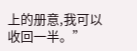上的册意,我可以收回一半。”